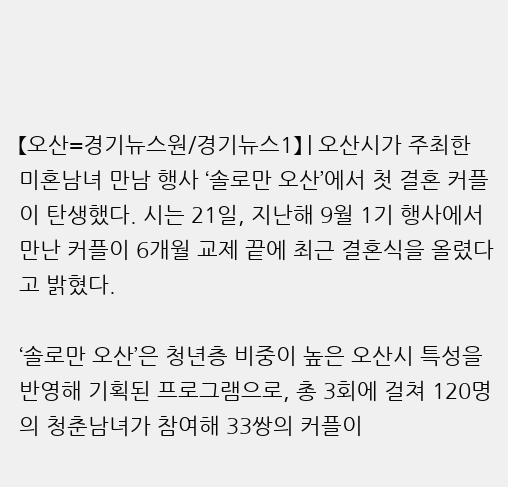【오산=경기뉴스원/경기뉴스1】 | 오산시가 주최한 미혼남녀 만남 행사 ‘솔로만 오산’에서 첫 결혼 커플이 탄생했다. 시는 21일, 지난해 9월 1기 행사에서 만난 커플이 6개월 교제 끝에 최근 결혼식을 올렸다고 밝혔다.

‘솔로만 오산’은 청년층 비중이 높은 오산시 특성을 반영해 기획된 프로그램으로, 총 3회에 걸쳐 120명의 청춘남녀가 참여해 33쌍의 커플이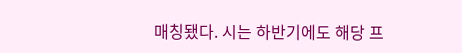매칭됐다. 시는 하반기에도 해당 프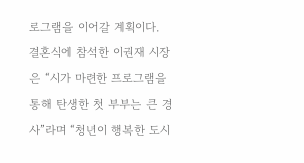로그램을 이어갈 계획이다.
결혼식에 참석한 이권재 시장은 “시가 마련한 프로그램을 통해 탄생한 첫 부부는 큰 경사”라며 “청년이 행복한 도시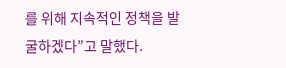를 위해 지속적인 정책을 발굴하겠다”고 말했다.